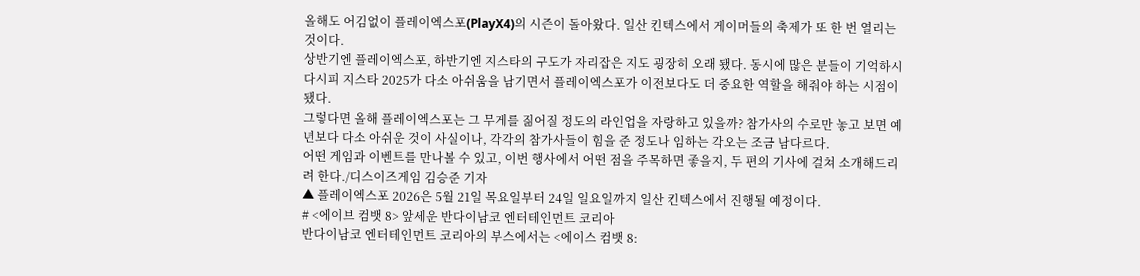올해도 어김없이 플레이엑스포(PlayX4)의 시즌이 돌아왔다. 일산 킨텍스에서 게이머들의 축제가 또 한 번 열리는 것이다.
상반기엔 플레이엑스포, 하반기엔 지스타의 구도가 자리잡은 지도 굉장히 오래 됐다. 동시에 많은 분들이 기억하시다시피 지스타 2025가 다소 아쉬움을 남기면서 플레이엑스포가 이전보다도 더 중요한 역할을 해줘야 하는 시점이 됐다.
그렇다면 올해 플레이엑스포는 그 무게를 짊어질 정도의 라인업을 자랑하고 있을까? 참가사의 수로만 놓고 보면 예년보다 다소 아쉬운 것이 사실이나, 각각의 참가사들이 힘을 준 정도나 임하는 각오는 조금 남다르다.
어떤 게임과 이벤트를 만나볼 수 있고, 이번 행사에서 어떤 점을 주목하면 좋을지, 두 편의 기사에 걸쳐 소개해드리려 한다./디스이즈게임 김승준 기자
▲ 플레이엑스포 2026은 5월 21일 목요일부터 24일 일요일까지 일산 킨텍스에서 진행될 예정이다.
# <에이브 컴뱃 8> 앞세운 반다이남코 엔터테인먼트 코리아
반다이남코 엔터테인먼트 코리아의 부스에서는 <에이스 컴뱃 8: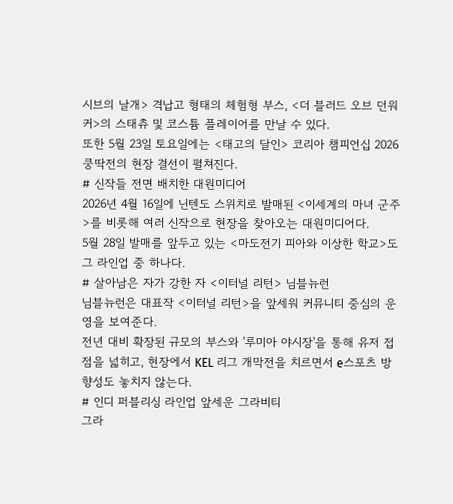시브의 날개> 격납고 형태의 체험형 부스, <더 블러드 오브 던워커>의 스태츄 및 코스튬 플레이어를 만날 수 있다.
또한 5월 23일 토요일에는 <태고의 달인> 코리아 챔피언십 2026 쿵딱전의 현장 결선이 펼쳐진다.
# 신작들 전면 배치한 대원미디어
2026년 4월 16일에 닌텐도 스위치로 발매된 <이세계의 마녀 군주>를 비롯해 여러 신작으로 현장을 찾아오는 대원미디어다.
5월 28일 발매를 앞두고 있는 <마도전기 피아와 이상한 학교>도 그 라인업 중 하나다.
# 살아남은 자가 강한 자 <이터널 리턴> 님블뉴런
님블뉴런은 대표작 <이터널 리턴>을 앞세워 커뮤니티 중심의 운영을 보여준다.
전년 대비 확장된 규모의 부스와 '루미아 야시장'을 통해 유저 접점을 넓히고, 현장에서 KEL 리그 개막전을 치르면서 e스포츠 방향성도 놓치지 않는다.
# 인디 퍼블리싱 라인업 앞세운 그라비티
그라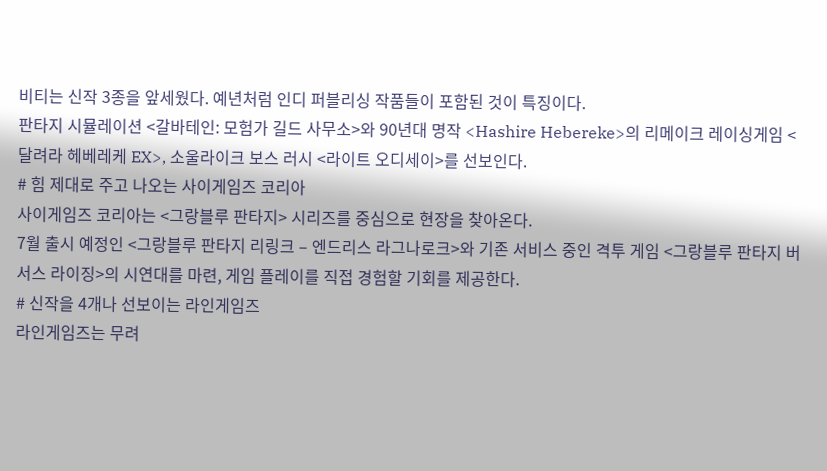비티는 신작 3종을 앞세웠다. 예년처럼 인디 퍼블리싱 작품들이 포함된 것이 특징이다.
판타지 시뮬레이션 <갈바테인: 모험가 길드 사무소>와 90년대 명작 <Hashire Hebereke>의 리메이크 레이싱게임 <달려라 헤베레케 EX>, 소울라이크 보스 러시 <라이트 오디세이>를 선보인다.
# 힘 제대로 주고 나오는 사이게임즈 코리아
사이게임즈 코리아는 <그랑블루 판타지> 시리즈를 중심으로 현장을 찾아온다.
7월 출시 예정인 <그랑블루 판타지 리링크 – 엔드리스 라그나로크>와 기존 서비스 중인 격투 게임 <그랑블루 판타지 버서스 라이징>의 시연대를 마련, 게임 플레이를 직접 경험할 기회를 제공한다.
# 신작을 4개나 선보이는 라인게임즈
라인게임즈는 무려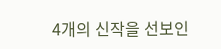4개의 신작을 선보인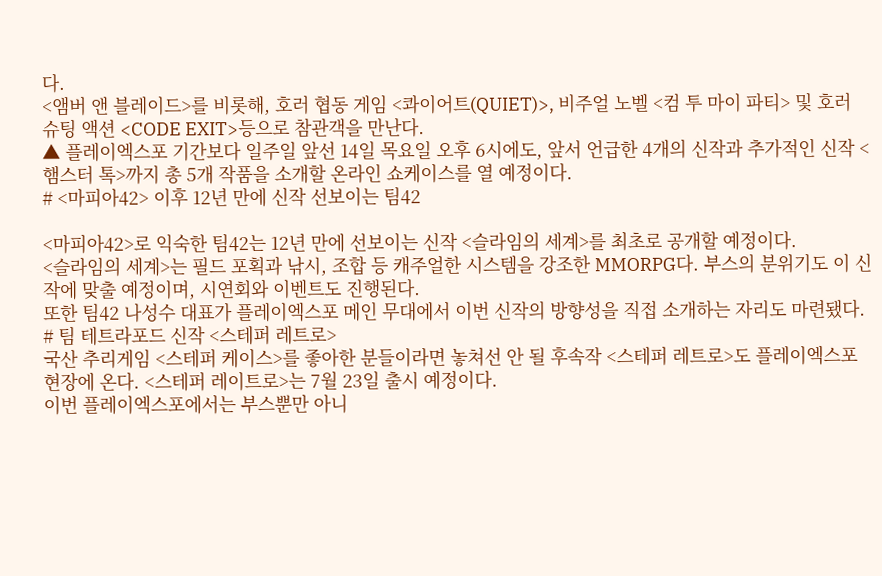다.
<앰버 앤 블레이드>를 비롯해, 호러 협동 게임 <콰이어트(QUIET)>, 비주얼 노벨 <컴 투 마이 파티> 및 호러 슈팅 액션 <CODE EXIT>등으로 참관객을 만난다.
▲ 플레이엑스포 기간보다 일주일 앞선 14일 목요일 오후 6시에도, 앞서 언급한 4개의 신작과 추가적인 신작 <햄스터 톡>까지 총 5개 작품을 소개할 온라인 쇼케이스를 열 예정이다.
# <마피아42> 이후 12년 만에 신작 선보이는 팀42

<마피아42>로 익숙한 팀42는 12년 만에 선보이는 신작 <슬라임의 세계>를 최초로 공개할 예정이다.
<슬라임의 세계>는 필드 포획과 낚시, 조합 등 캐주얼한 시스템을 강조한 MMORPG다. 부스의 분위기도 이 신작에 맞출 예정이며, 시연회와 이벤트도 진행된다.
또한 팀42 나성수 대표가 플레이엑스포 메인 무대에서 이번 신작의 방향성을 직접 소개하는 자리도 마련됐다.
# 팀 테트라포드 신작 <스테퍼 레트로>
국산 추리게임 <스테퍼 케이스>를 좋아한 분들이라면 놓쳐선 안 될 후속작 <스테퍼 레트로>도 플레이엑스포 현장에 온다. <스테퍼 레이트로>는 7월 23일 출시 예정이다.
이번 플레이엑스포에서는 부스뿐만 아니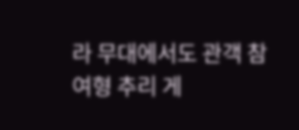라 무대에서도 관객 참여형 추리 게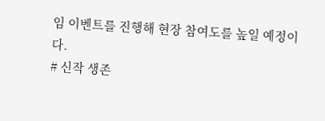임 이벤트를 진행해 현장 참여도를 높일 예정이다.
# 신작 생존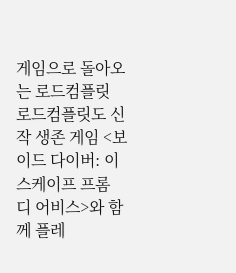게임으로 돌아오는 로드컴플릿
로드컴플릿도 신작 생존 게임 <보이드 다이버: 이스케이프 프롬 디 어비스>와 함께 플레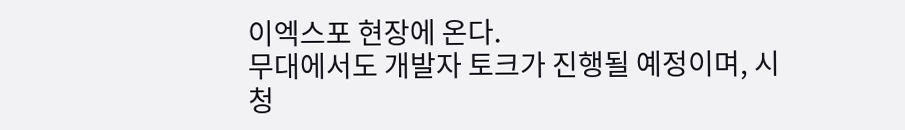이엑스포 현장에 온다.
무대에서도 개발자 토크가 진행될 예정이며, 시청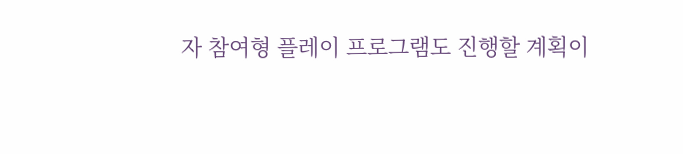자 참여형 플레이 프로그램도 진행할 계획이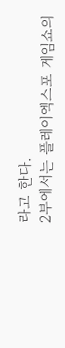라고 한다.
2부에서는 플레이엑스포 게임쇼의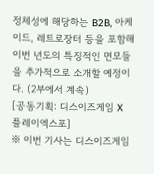정체성에 해당하는 B2B, 아케이드, 레트로장터 등을 포함해 이번 년도의 특징적인 면모들을 추가적으로 소개할 예정이다. (2부에서 계속)
[공동기획: 디스이즈게임 X 플레이엑스포]
※ 이번 기사는 디스이즈게임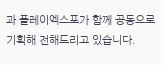과 플레이엑스포가 함께 공동으로 기획해 전해드리고 있습니다.